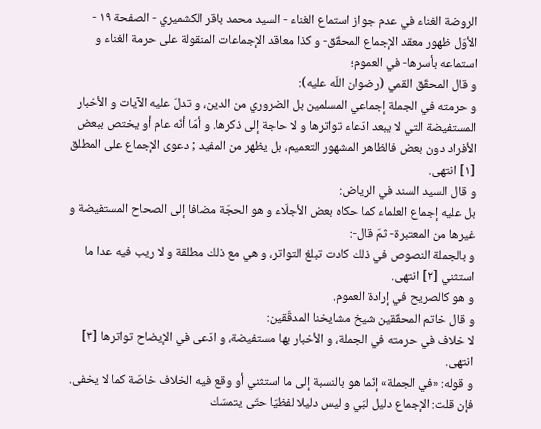الروضة الغناء في عدم جواز استماع الغناء - السيد محمد باقر الكشميري - الصفحة ١٩ - الأوّل ظهور معقد الإجماع المحقّق- و كذا معاقد الإجماعات المنقولة على حرمة الغناء و استماعه بأسرها- في العموم؛
و قال المحقّق القمي (رضوان اللّه عليه):
و حرمته في الجملة إجماعي المسلمين بل الضروري من الدين، و تدلّ عليه الآيات و الأخبار المستفيضة التي لا يبعد ادّعاء تواترها و لا حاجة إلى ذكرها. و أمّا أنّه عام أو يختص ببعض الأفراد دون بعض فالظاهر المشهور التعميم، بل يظهر من المفيد ; دعوى الإجماع على المطلق [١] انتهى.
و قال السيد السند في الرياض:
بل عليه إجماع العلماء كما حكاه بعض الأجلّاء و هو الحجّة مضافا إلى الصحاح المستفيضة و غيرها من المعتبرة- ثمّ قال-:
و بالجملة النصوص في ذلك كادت تبلغ التواتر، و هي مع ذلك مطلقة و لا ريب فيه عدا ما استثني [٢] انتهى.
و هو كالصريح في إرادة العموم.
و قال خاتم المحقّقين شيخ مشايخنا المدقّقين:
لا خلاف في حرمته في الجملة، و الأخبار بها مستفيضة، و ادّعى في الإيضاح تواترها [٣] انتهى.
و قوله: «في الجملة» إنّما هو بالنسبة إلى ما استثني أو وقع فيه الخلاف خاصّة كما لا يخفى.
فإن قلت: الإجماع دليل لبّي و ليس دليلا لفظيّا حتّى يتمسّك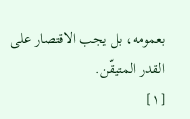بعمومه، بل يجب الاقتصار على القدر المتيقّن.
[١]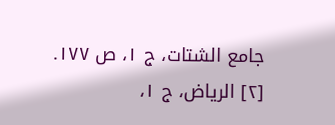جامع الشتات، ج ١، ص ١٧٧.
[٢] الرياض، ج ١،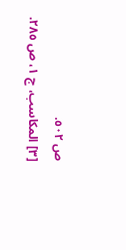ص ٥٠٢.
[٣] المكاسب، ج ١، ص ٢٨٥.